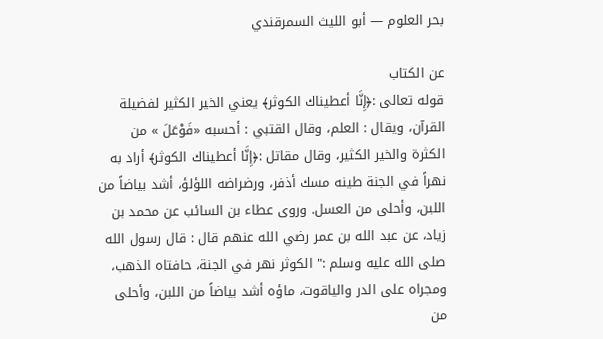بحر العلوم — أبو الليث السمرقندي

عن الكتاب
قوله تعالى :﴿إِنَّا أعطيناك الكوثر﴾ يعني الخير الكثير لفضيلة القرآن، ويقال : العلم، وقال القتبي : أحسبه «فَوْعَلَ » من الكثرة والخير الكثير، وقال مقاتل :﴿إِنَّا أعطيناك الكوثر﴾ أراد به نهراً في الجنة طينه مسك أذفر، ورضراضه اللؤلؤ، أشد بياضاً من اللبن، وأحلى من العسل. وروى عطاء بن السائب عن محمد بن زياد، عن عبد الله بن عمر رضي الله عنهم قال : قال رسول الله صلى الله عليه وسلم :" الكوثر نهر في الجنة، حافتاه الذهب، ومجراه على الدر والياقوت، ماؤه أشد بياضاً من اللبن، وأحلى من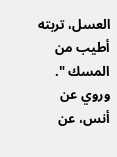العسل، تربته أطيب من المسك ". وروي عن أنس، عن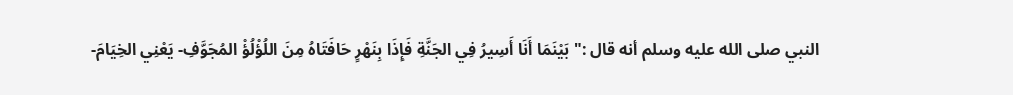النبي صلى الله عليه وسلم أنه قال :" بَيْنَمَا أَنَا أَسِيرُ فِي الجَنَّةِ فَإِذَا بِنَهْرٍ حَافَتَاهُ مِنَ اللُؤْلُؤْ المُجَوَّفِ- يَعْنِي الخِيَامَ-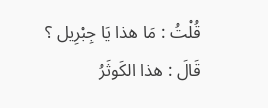قُلْتُ : مَا هذا يَا جِبْرِيل ؟ قَالَ : هذا الكَوثَرُ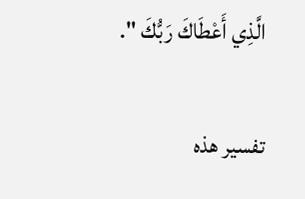الَّذِي أَعْطَاكَ رَبُّكَ ".

تفسير هذه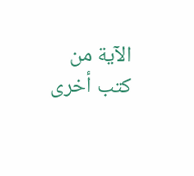الآية من كتب أخرى